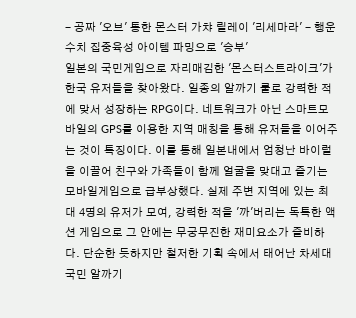- 공짜 '오브' 통한 몬스터 가챠 릴레이 '리세마라' - 행운 수치 집중육성 아이템 파밍으로 '승부'
일본의 국민게임으로 자리매김한 '몬스터스트라이크'가 한국 유저들을 찾아왔다. 일종의 알까기 룰로 강력한 적에 맞서 성장하는 RPG이다. 네트워크가 아닌 스마트모바일의 GPS를 이용한 지역 매칭을 통해 유저들을 이어주는 것이 특징이다. 이를 통해 일본내에서 엄청난 바이럴을 이끌어 친구와 가족들이 함께 얼굴을 맞대고 즐기는 모바일게임으로 급부상했다. 실제 주변 지역에 있는 최대 4명의 유저가 모여, 강력한 적을 '까'버리는 독특한 액션 게임으로 그 안에는 무궁무진한 재미요소가 즐비하다. 단순한 듯하지만 철저한 기획 속에서 태어난 차세대 국민 알까기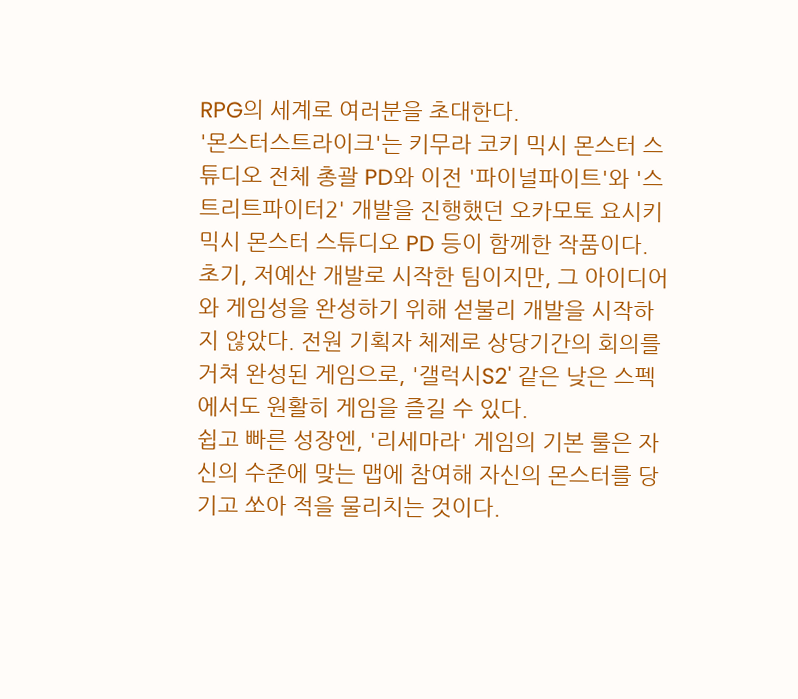RPG의 세계로 여러분을 초대한다.
'몬스터스트라이크'는 키무라 코키 믹시 몬스터 스튜디오 전체 총괄 PD와 이전 '파이널파이트'와 '스트리트파이터2' 개발을 진행했던 오카모토 요시키 믹시 몬스터 스튜디오 PD 등이 함께한 작품이다. 초기, 저예산 개발로 시작한 팀이지만, 그 아이디어와 게임성을 완성하기 위해 섣불리 개발을 시작하지 않았다. 전원 기획자 체제로 상당기간의 회의를 거쳐 완성된 게임으로, '갤럭시S2' 같은 낮은 스펙에서도 원활히 게임을 즐길 수 있다.
쉽고 빠른 성장엔, '리세마라' 게임의 기본 룰은 자신의 수준에 맞는 맵에 참여해 자신의 몬스터를 당기고 쏘아 적을 물리치는 것이다.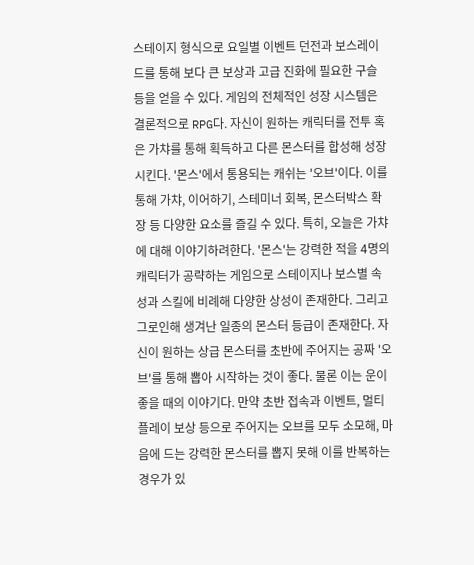스테이지 형식으로 요일별 이벤트 던전과 보스레이드를 통해 보다 큰 보상과 고급 진화에 필요한 구슬 등을 얻을 수 있다. 게임의 전체적인 성장 시스템은 결론적으로 RPG다. 자신이 원하는 캐릭터를 전투 혹은 가챠를 통해 획득하고 다른 몬스터를 합성해 성장 시킨다. '몬스'에서 통용되는 캐쉬는 '오브'이다. 이를 통해 가챠, 이어하기, 스테미너 회복, 몬스터박스 확장 등 다양한 요소를 즐길 수 있다. 특히, 오늘은 가챠에 대해 이야기하려한다. '몬스'는 강력한 적을 4명의 캐릭터가 공략하는 게임으로 스테이지나 보스별 속성과 스킬에 비례해 다양한 상성이 존재한다. 그리고 그로인해 생겨난 일종의 몬스터 등급이 존재한다. 자신이 원하는 상급 몬스터를 초반에 주어지는 공짜 '오브'를 통해 뽑아 시작하는 것이 좋다. 물론 이는 운이 좋을 때의 이야기다. 만약 초반 접속과 이벤트, 멀티플레이 보상 등으로 주어지는 오브를 모두 소모해, 마음에 드는 강력한 몬스터를 뽑지 못해 이를 반복하는 경우가 있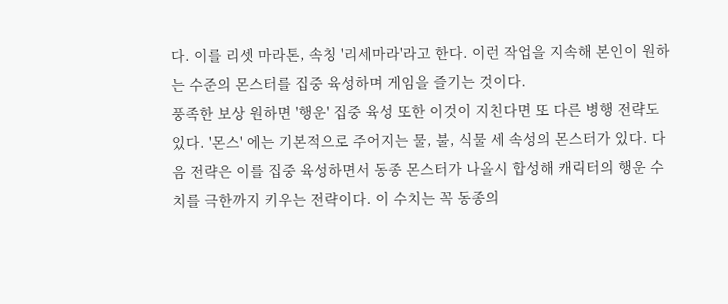다. 이를 리셋 마라톤, 속칭 '리세마라'라고 한다. 이런 작업을 지속해 본인이 원하는 수준의 몬스터를 집중 육성하며 게임을 즐기는 것이다.
풍족한 보상 원하면 '행운' 집중 육성 또한 이것이 지친다면 또 다른 병행 전략도 있다. '몬스' 에는 기본적으로 주어지는 물, 불, 식물 세 속성의 몬스터가 있다. 다음 전략은 이를 집중 육성하면서 동종 몬스터가 나올시 합성해 캐릭터의 행운 수치를 극한까지 키우는 전략이다. 이 수치는 꼭 동종의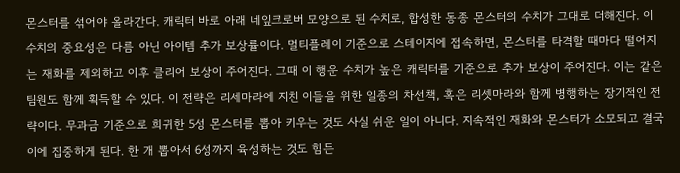몬스터를 섞어야 올라간다. 캐릭터 바로 아래 네잎크로버 모양으로 된 수치로, 합성한 동종 몬스터의 수치가 그대로 더해진다. 이 수치의 중요성은 다름 아닌 아이템 추가 보상률이다. 멀티플레이 기준으로 스테이지에 접속하면, 몬스터를 타격할 때마다 떨어지는 재화를 제외하고 이후 클리어 보상이 주어진다. 그때 이 행운 수치가 높은 캐릭터를 기준으로 추가 보상이 주어진다. 이는 같은 팀원도 함께 획득할 수 있다. 이 전략은 리세마라에 지친 이들을 위한 일종의 차선책, 혹은 리셋마라와 함께 병행하는 장기적인 전략이다. 무과금 기준으로 희귀한 5성 몬스터를 뽑아 키우는 것도 사실 쉬운 일이 아니다. 지속적인 재화와 몬스터가 소모되고 결국 이에 집중하게 된다. 한 개 뽑아서 6성까지 육성하는 것도 힘든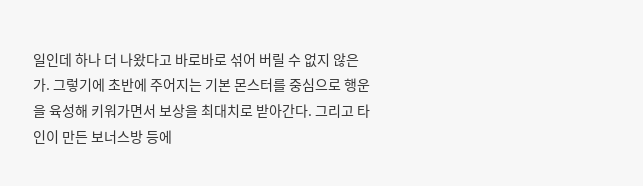일인데 하나 더 나왔다고 바로바로 섞어 버릴 수 없지 않은가. 그렇기에 초반에 주어지는 기본 몬스터를 중심으로 행운을 육성해 키워가면서 보상을 최대치로 받아간다. 그리고 타인이 만든 보너스방 등에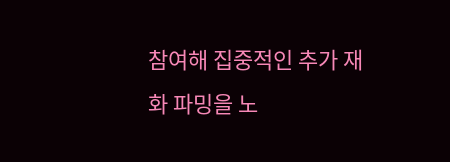참여해 집중적인 추가 재화 파밍을 노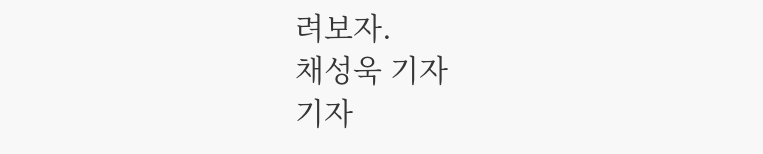려보자.
채성욱 기자
기자